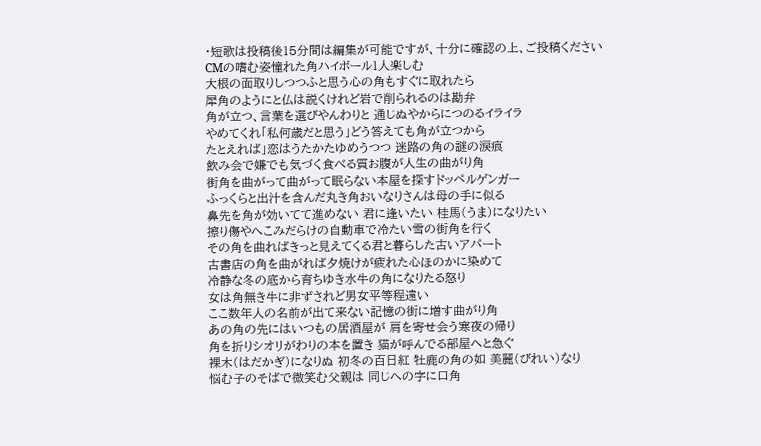・短歌は投稿後15分間は編集が可能ですが、十分に確認の上、ご投稿ください
CMの嗜む姿憧れた角ハイボール1人楽しむ
大根の面取りしつつふと思う心の角もすぐに取れたら
犀角のようにと仏は説くけれど岩で削られるのは勘弁
角が立つ、言葉を選びやんわりと 通じぬやからにつのるイライラ
やめてくれ「私何歳だと思う」どう答えても角が立つから
たとえれば」恋はうたかたゆめうつつ 迷路の角の謎の涙痕
飲み会で嫌でも気づく食べる質お腹が人生の曲がり角
街角を曲がって曲がって眠らない本屋を探すドッペルゲンガー
ふっくらと出汁を含んだ丸き角おいなりさんは母の手に似る
鼻先を角が効いてて進めない 君に逢いたい 桂馬(うま)になりたい
擦り傷やへこみだらけの自動車で冷たい雪の街角を行く
その角を曲ればきっと見えてくる君と暮らした古いアパート
古書店の角を曲がれば夕焼けが疲れた心ほのかに染めて
冷静な冬の底から育ちゆき水牛の角になりたる怒り
女は角無き牛に非ずされど男女平等程遠い
ここ数年人の名前が出て来ない記憶の街に増す曲がり角
あの角の先にはいつもの居酒屋が 肩を寄せ会う寒夜の帰り
角を折りシオリがわりの本を置き 猫が呼んでる部屋へと急ぐ
裸木(はだかぎ)になりぬ 初冬の百日紅 牡鹿の角の如 美麗(びれい)なり
悩む子のそばで微笑む父親は 同じへの字に口角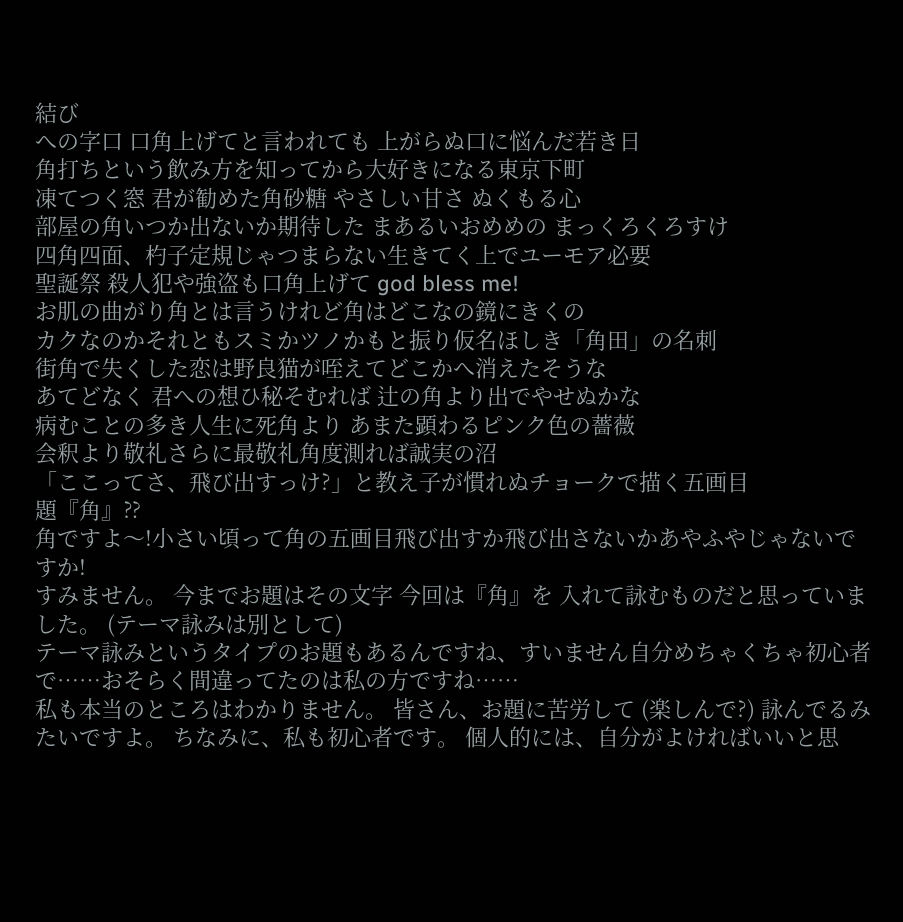結び
への字口 口角上げてと言われても 上がらぬ口に悩んだ若き日
角打ちという飲み方を知ってから大好きになる東京下町
凍てつく窓 君が勧めた角砂糖 やさしい甘さ ぬくもる心
部屋の角いつか出ないか期待した まあるいおめめの まっくろくろすけ
四角四面、杓子定規じゃつまらない生きてく上でユーモア必要
聖誕祭 殺人犯や強盗も口角上げて god bless me!
お肌の曲がり角とは言うけれど角はどこなの鏡にきくの
カクなのかそれともスミかツノかもと振り仮名ほしき「角田」の名刺
街角で失くした恋は野良猫が咥えてどこかへ消えたそうな
あてどなく 君への想ひ秘そむれば 辻の角より出でやせぬかな
病むことの多き人生に死角より あまた顕わるピンク色の薔薇
会釈より敬礼さらに最敬礼角度測れば誠実の沼
「ここってさ、飛び出すっけ?」と教え子が慣れぬチョークで描く五画目
題『角』⁇
角ですよ〜!小さい頃って角の五画目飛び出すか飛び出さないかあやふやじゃないですか!
すみません。 今までお題はその文字 今回は『角』を 入れて詠むものだと思っていました。 (テーマ詠みは別として)
テーマ詠みというタイプのお題もあるんですね、すいません自分めちゃくちゃ初心者で……おそらく間違ってたのは私の方ですね……
私も本当のところはわかりません。 皆さん、お題に苦労して (楽しんで?) 詠んでるみたいですよ。 ちなみに、私も初心者です。 個人的には、自分がよければいいと思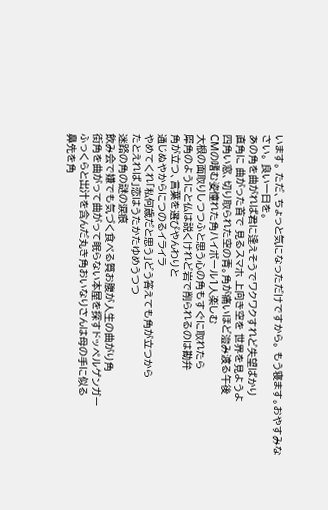います。 ただ、ちょっと気になっただけですから。 もう寝ます。おやすみなさい。 良い一日を。
あの角を曲がれば君に逢えそうでワクワクすれど失望ばかり
直角に 曲がった首で 見るスマホ 上向き空を 世界を見ようよ
四角い窓、切り取られた空の青。角が痛いほど澄み渡る午後
CMの嗜む姿憧れた角ハイボール1人楽しむ
大根の面取りしつつふと思う心の角もすぐに取れたら
犀角のようにと仏は説くけれど岩で削られるのは勘弁
角が立つ、言葉を選びやんわりと
通じぬやからにつのるイライラ
やめてくれ「私何歳だと思う」どう答えても角が立つから
たとえれば」恋はうたかたゆめうつつ
迷路の角の謎の涙痕
飲み会で嫌でも気づく食べる質お腹が人生の曲がり角
街角を曲がって曲がって眠らない本屋を探すドッペルゲンガー
ふっくらと出汁を含んだ丸き角おいなりさんは母の手に似る
鼻先を角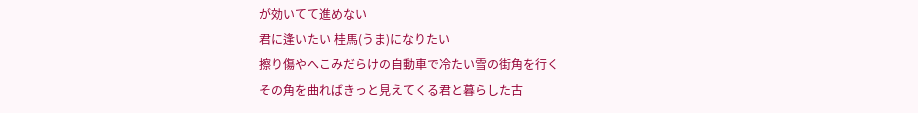が効いてて進めない
君に逢いたい 桂馬(うま)になりたい
擦り傷やへこみだらけの自動車で冷たい雪の街角を行く
その角を曲ればきっと見えてくる君と暮らした古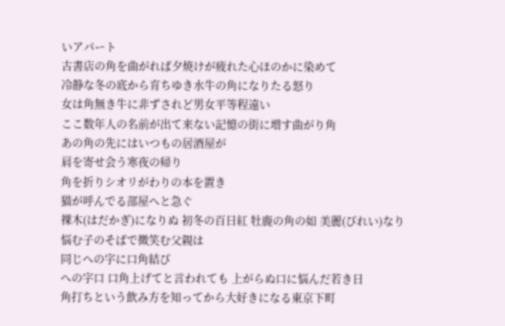いアパート
古書店の角を曲がれば夕焼けが疲れた心ほのかに染めて
冷静な冬の底から育ちゆき水牛の角になりたる怒り
女は角無き牛に非ずされど男女平等程遠い
ここ数年人の名前が出て来ない記憶の街に増す曲がり角
あの角の先にはいつもの居酒屋が
肩を寄せ会う寒夜の帰り
角を折りシオリがわりの本を置き
猫が呼んでる部屋へと急ぐ
裸木(はだかぎ)になりぬ 初冬の百日紅 牡鹿の角の如 美麗(びれい)なり
悩む子のそばで微笑む父親は
同じへの字に口角結び
への字口 口角上げてと言われても 上がらぬ口に悩んだ若き日
角打ちという飲み方を知ってから大好きになる東京下町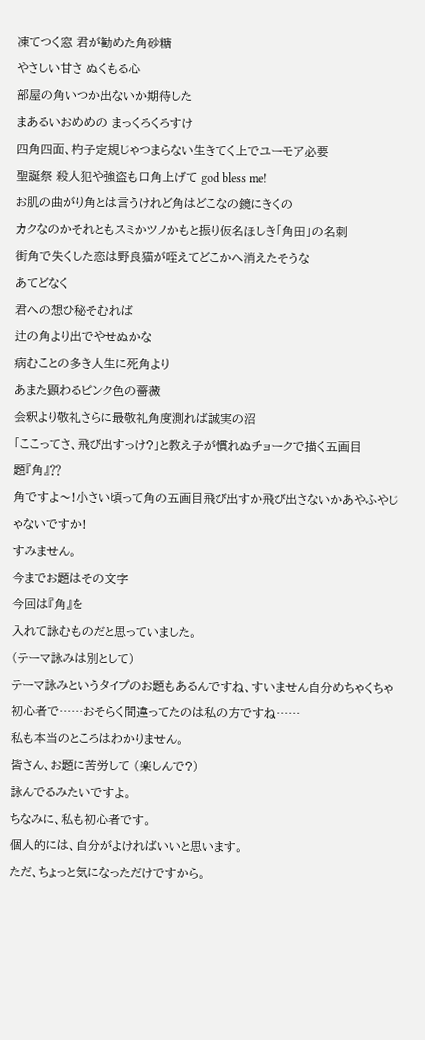凍てつく窓 君が勧めた角砂糖
やさしい甘さ ぬくもる心
部屋の角いつか出ないか期待した
まあるいおめめの まっくろくろすけ
四角四面、杓子定規じゃつまらない生きてく上でユーモア必要
聖誕祭 殺人犯や強盗も口角上げて god bless me!
お肌の曲がり角とは言うけれど角はどこなの鏡にきくの
カクなのかそれともスミかツノかもと振り仮名ほしき「角田」の名刺
街角で失くした恋は野良猫が咥えてどこかへ消えたそうな
あてどなく
君への想ひ秘そむれば
辻の角より出でやせぬかな
病むことの多き人生に死角より
あまた顕わるピンク色の薔薇
会釈より敬礼さらに最敬礼角度測れば誠実の沼
「ここってさ、飛び出すっけ?」と教え子が慣れぬチョークで描く五画目
題『角』⁇
角ですよ〜!小さい頃って角の五画目飛び出すか飛び出さないかあやふやじゃないですか!
すみません。
今までお題はその文字
今回は『角』を
入れて詠むものだと思っていました。
(テーマ詠みは別として)
テーマ詠みというタイプのお題もあるんですね、すいません自分めちゃくちゃ初心者で……おそらく間違ってたのは私の方ですね……
私も本当のところはわかりません。
皆さん、お題に苦労して (楽しんで?)
詠んでるみたいですよ。
ちなみに、私も初心者です。
個人的には、自分がよければいいと思います。
ただ、ちょっと気になっただけですから。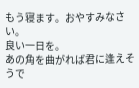もう寝ます。おやすみなさい。
良い一日を。
あの角を曲がれば君に逢えそうで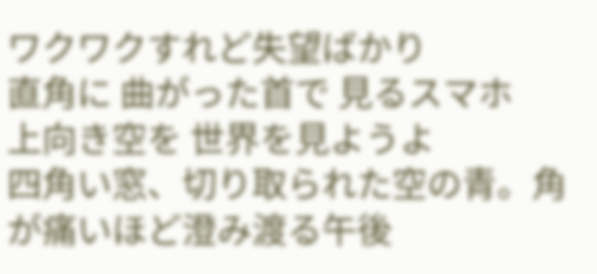ワクワクすれど失望ばかり
直角に 曲がった首で 見るスマホ
上向き空を 世界を見ようよ
四角い窓、切り取られた空の青。角が痛いほど澄み渡る午後